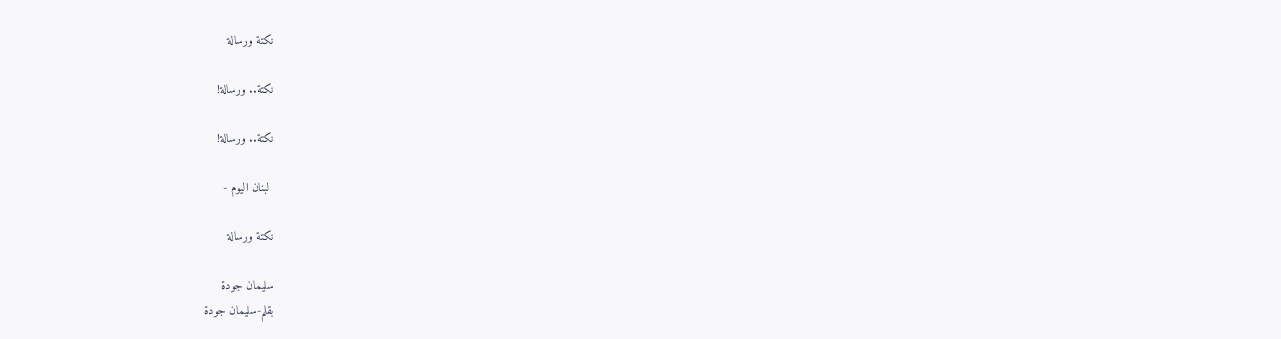نكتة ورسالة

نكتة.. ورسالة!

نكتة.. ورسالة!

 لبنان اليوم -

نكتة ورسالة

سليمان جودة
بقلم-سليمان جودة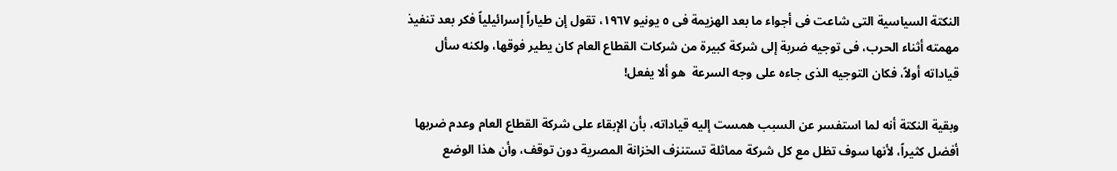النكتة السياسية التى شاعت فى أجواء ما بعد الهزيمة فى ٥ يونيو ١٩٦٧، تقول إن طياراً إسرائيلياً فكر بعد تنفيذ مهمته أثناء الحرب، فى توجيه ضربة إلى شركة كبيرة من شركات القطاع العام كان يطير فوقها، ولكنه سأل قياداته أولاً، فكان التوجيه الذى جاءه على وجه السرعة  هو ألا يفعل!

وبقية النكتة أنه لما استفسر عن السبب همست إليه قياداته، بأن الإبقاء على شركة القطاع العام وعدم ضربها أفضل كثيراً، لأنها سوف تظل مع كل شركة مماثلة تستنزف الخزانة المصرية دون توقف، وأن هذا الوضع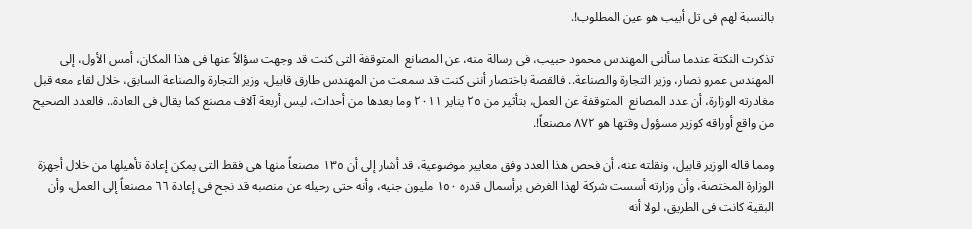بالنسبة لهم فى تل أبيب هو عين المطلوب!.

تذكرت النكتة عندما سألنى المهندس محمود حبيب، فى رسالة منه، عن المصانع  المتوقفة التى كنت قد وجهت سؤالاً عنها فى هذا المكان، أمس الأول، إلى المهندس عمرو نصار، وزير التجارة والصناعة.. فالقصة باختصار أننى كنت قد سمعت من المهندس طارق قابيل، وزير التجارة والصناعة السابق، خلال لقاء معه قبل مغادرته الوزارة، أن عدد المصانع  المتوقفة عن العمل، بتأثير من ٢٥ يناير ٢٠١١ وما بعدها من أحداث، ليس أربعة آلاف مصنع كما يقال فى العادة.. فالعدد الصحيح من واقع أوراقه كوزير مسؤول وقتها هو ٨٧٢ مصنعاً!.

ومما قاله الوزير قابيل، ونقلته عنه، أن فحص هذا العدد وفق معايير موضوعية، قد أشار إلى أن ١٣٥ مصنعاً منها هى فقط التى يمكن إعادة تأهيلها من خلال أجهزة الوزارة المختصة، وأن وزارته أسست شركة لهذا الغرض برأسمال قدره ١٥٠ مليون جنيه، وأنه حتى رحيله عن منصبه قد نجح فى إعادة ٦٦ مصنعاً إلى العمل، وأن البقية كانت فى الطريق، لولا أنه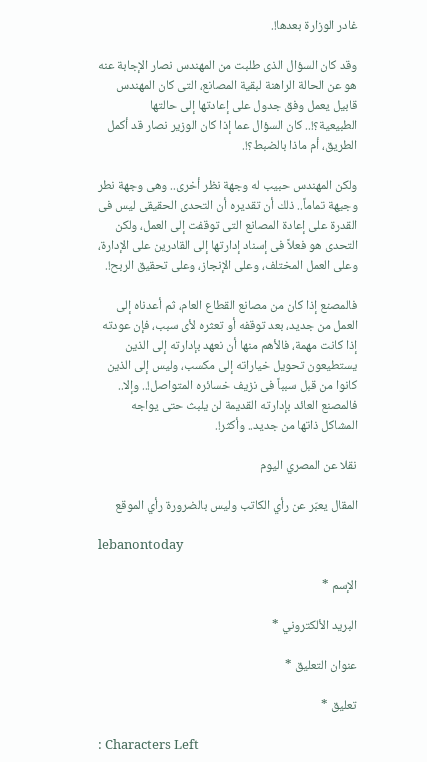غادر الوزارة بعدها!.

وقد كان السؤال الذى طلبت من المهندس نصار الإجابة عنه هو عن الحالة الراهنة لبقية المصانع، التى كان المهندس قابيل يعمل وفق جدول على إعادتها إلى حالتها الطبيعية؟!.. كان السؤال عما إذا كان الوزير نصار قد أكمل الطريق، أم ماذا بالضبط؟!.

ولكن المهندس حبيب له وجهة نظر أخرى.. وهى وجهة نطر وجيهة تماماً.. ذلك أن تقديره أن التحدى الحقيقى ليس فى القدرة على إعادة المصانع التى توقفت إلى العمل، ولكن التحدى هو فعلاً فى إسناد إدارتها إلى القادرين على الإدارة، وعلى العمل المختلف، وعلى الإنجاز، وعلى تحقيق الربح!.

فالمصنع إذا كان من مصانع القطاع العام، ثم أعدناه إلى العمل من جديد، بعد توقفه أو تعثره لأى سبب، فإن عودته إذا كانت مهمة، فالأهم منها أن نعهد بإدارته إلى الذين يستطيعون تحويل خياراته إلى مكسب، وليس إلى الذين كانوا من قبل سبباً فى نزيف خسائره المتواصل!.. وإلا.. فالمصنع العائد بإدارته القديمة لن يلبث حتى يواجه المشاكل ذاتها من جديد.. وأكثر!.

نقلا عن المصري اليوم

المقال يعبّر عن رأي الكاتب وليس بالضرورة رأي الموقع

lebanontoday

الإسم *

البريد الألكتروني *

عنوان التعليق *

تعليق *

: Characters Left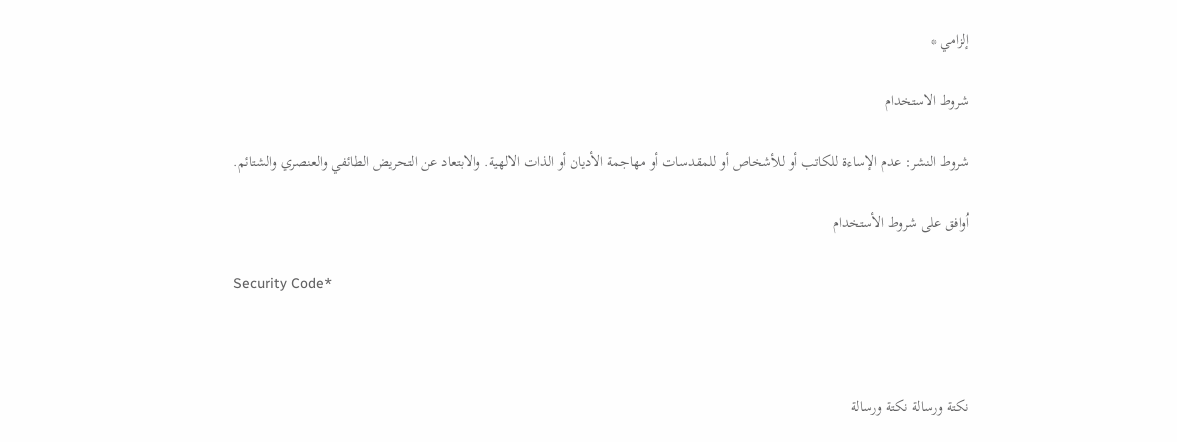إلزامي *

شروط الاستخدام

شروط النشر: عدم الإساءة للكاتب أو للأشخاص أو للمقدسات أو مهاجمة الأديان أو الذات الالهية. والابتعاد عن التحريض الطائفي والعنصري والشتائم.

اُوافق على شروط الأستخدام

Security Code*



نكتة ورسالة نكتة ورسالة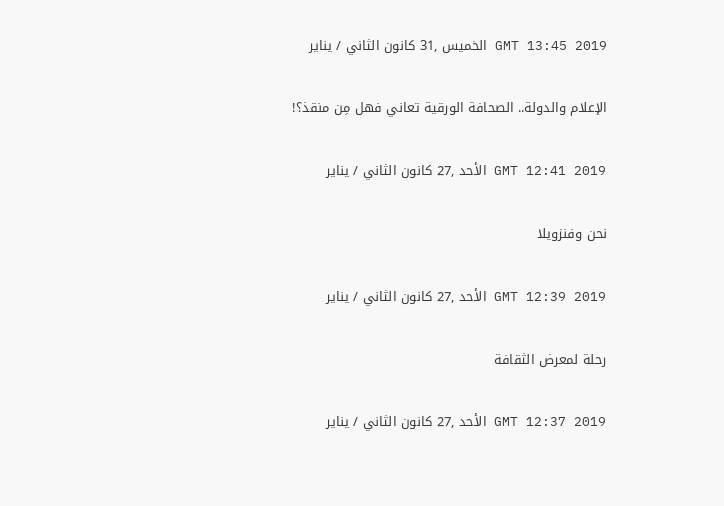GMT 13:45 2019 الخميس ,31 كانون الثاني / يناير

الإعلام والدولة.. الصحافة الورقية تعاني فهل مِن منقذ؟!

GMT 12:41 2019 الأحد ,27 كانون الثاني / يناير

نحن وفنزويلا

GMT 12:39 2019 الأحد ,27 كانون الثاني / يناير

رحلة لمعرض الثقافة

GMT 12:37 2019 الأحد ,27 كانون الثاني / يناير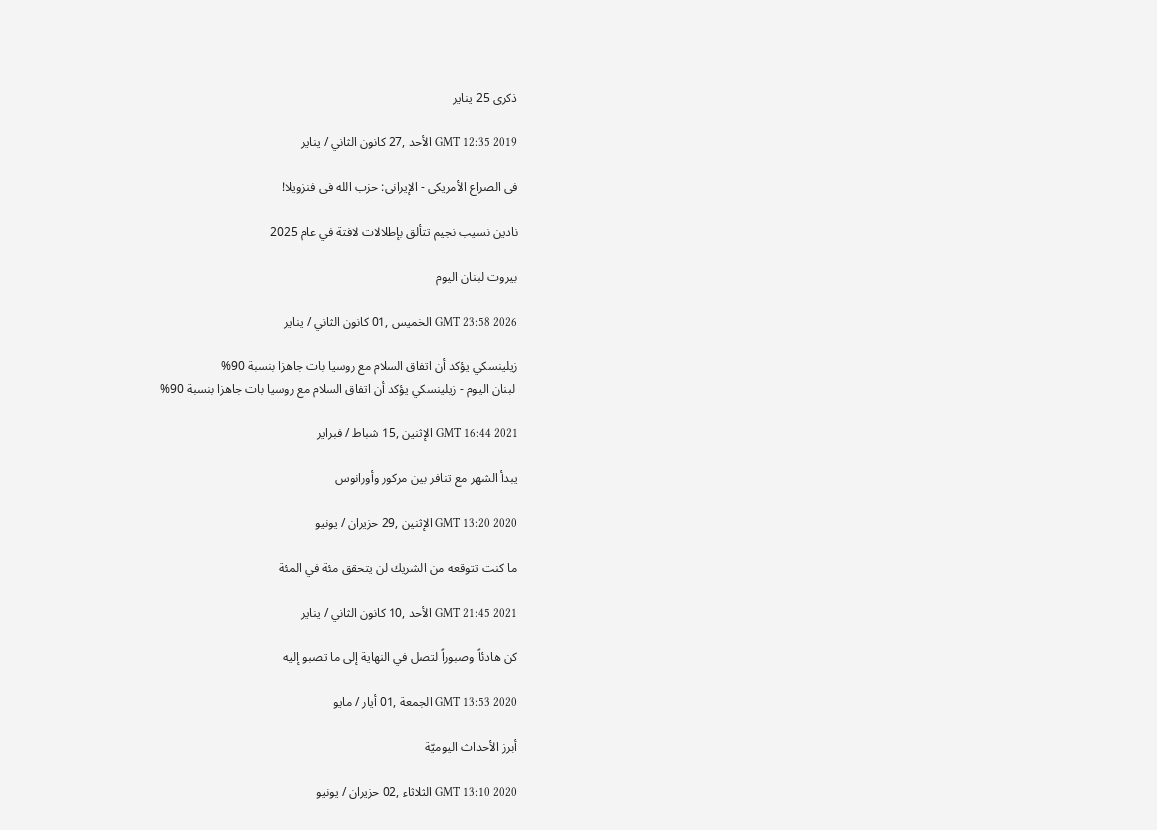ذكرى 25 يناير

GMT 12:35 2019 الأحد ,27 كانون الثاني / يناير

فى الصراع الأمريكى - الإيرانى: حزب الله فى فنزويلا!

نادين نسيب نجيم تتألق بإطلالات لافتة في عام 2025

بيروت لبنان اليوم

GMT 23:58 2026 الخميس ,01 كانون الثاني / يناير

زيلينسكي يؤكد أن اتفاق السلام مع روسيا بات جاهزا بنسبة 90%
 لبنان اليوم - زيلينسكي يؤكد أن اتفاق السلام مع روسيا بات جاهزا بنسبة 90%

GMT 16:44 2021 الإثنين ,15 شباط / فبراير

يبدأ الشهر مع تنافر بين مركور وأورانوس

GMT 13:20 2020 الإثنين ,29 حزيران / يونيو

ما كنت تتوقعه من الشريك لن يتحقق مئة في المئة

GMT 21:45 2021 الأحد ,10 كانون الثاني / يناير

كن هادئاً وصبوراً لتصل في النهاية إلى ما تصبو إليه

GMT 13:53 2020 الجمعة ,01 أيار / مايو

أبرز الأحداث اليوميّة

GMT 13:10 2020 الثلاثاء ,02 حزيران / يونيو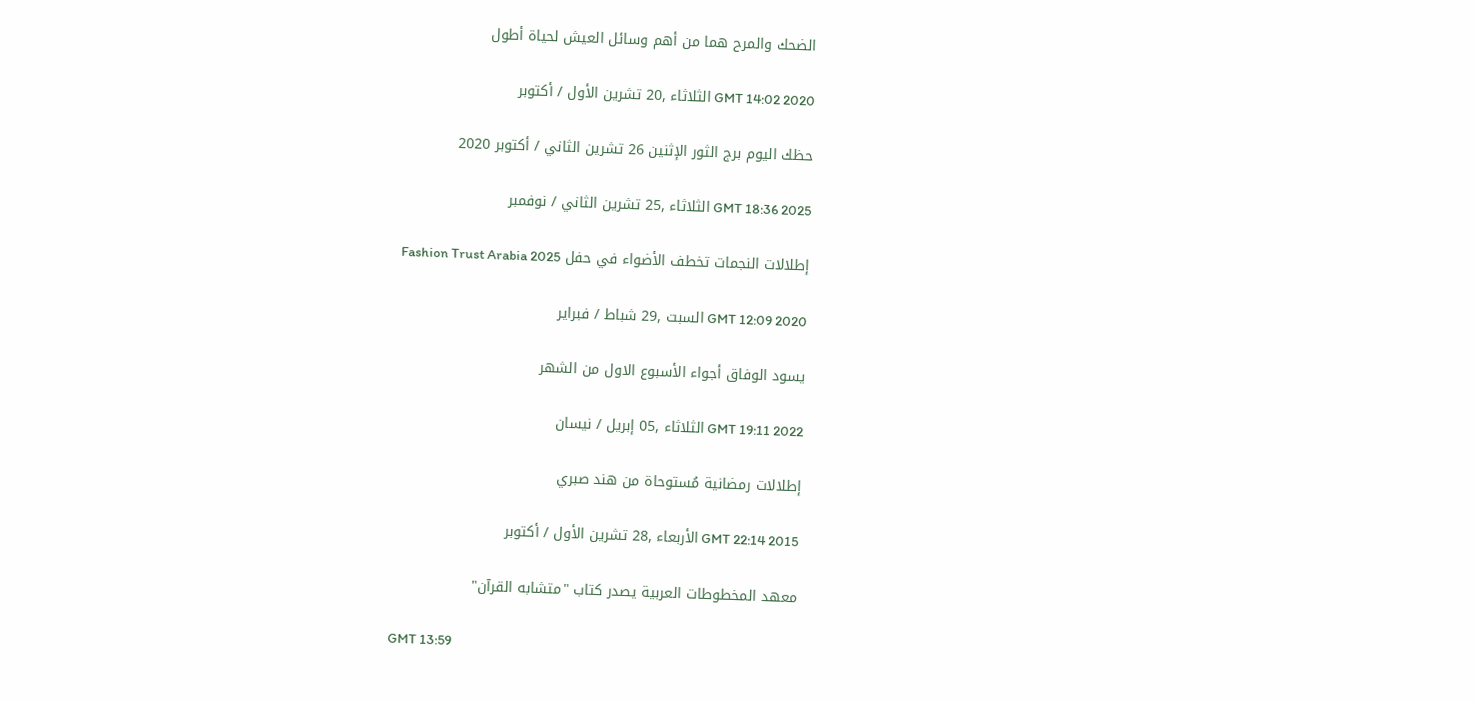الضحك والمرح هما من أهم وسائل العيش لحياة أطول

GMT 14:02 2020 الثلاثاء ,20 تشرين الأول / أكتوبر

حظك اليوم برج الثور الإثنين 26 تشرين الثاني / أكتوبر 2020

GMT 18:36 2025 الثلاثاء ,25 تشرين الثاني / نوفمبر

إطلالات النجمات تخطف الأضواء في حفل Fashion Trust Arabia 2025

GMT 12:09 2020 السبت ,29 شباط / فبراير

يسود الوفاق أجواء الأسبوع الاول من الشهر

GMT 19:11 2022 الثلاثاء ,05 إبريل / نيسان

إطلالات رمضانية مُستوحاة من هند صبري

GMT 22:14 2015 الأربعاء ,28 تشرين الأول / أكتوبر

معهد المخطوطات العربية يصدر كتاب "متشابه القرآن"

GMT 13:59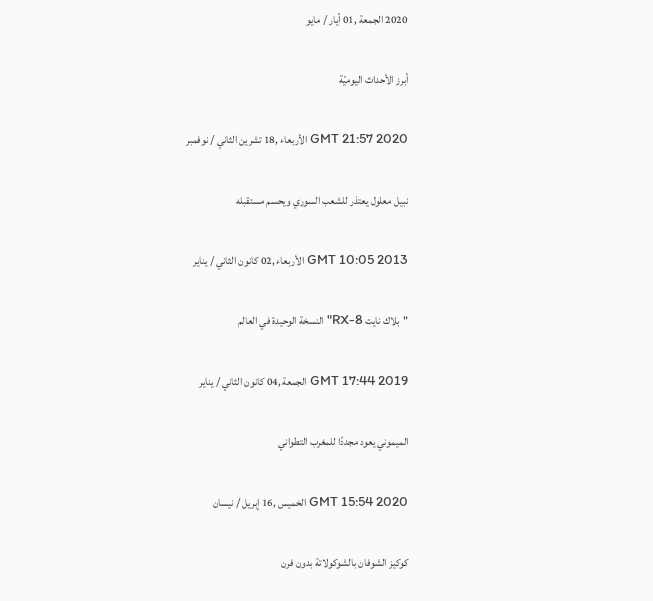2020 الجمعة ,01 أيار / مايو

أبرز الأحداث اليوميّة

GMT 21:57 2020 الأربعاء ,18 تشرين الثاني / نوفمبر

نبيل معلول يعتذر للشعب السوري ويحسم مستقبله

GMT 10:05 2013 الأربعاء ,02 كانون الثاني / يناير

"بلاك نايت RX-8" النسخة الوحيدة في العالم

GMT 17:44 2019 الجمعة ,04 كانون الثاني / يناير

الميموني يعود مجددًا للمغرب التطواني

GMT 15:54 2020 الخميس ,16 إبريل / نيسان

كوكيز الشوفان بالشوكولاتة بدون فرن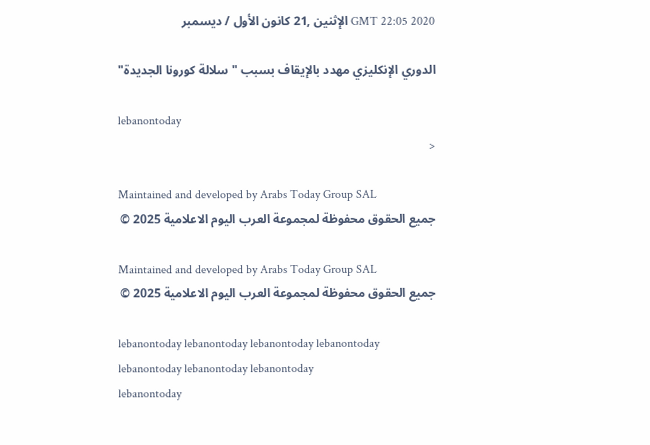GMT 22:05 2020 الإثنين ,21 كانون الأول / ديسمبر

الدوري الإنكليزي مهدد بالإيقاف بسبب "سلالة كورونا الجديدة"

lebanontoday
<

Maintained and developed by Arabs Today Group SAL
جميع الحقوق محفوظة لمجموعة العرب اليوم الاعلامية 2025 ©

Maintained and developed by Arabs Today Group SAL
جميع الحقوق محفوظة لمجموعة العرب اليوم الاعلامية 2025 ©

lebanontoday lebanontoday lebanontoday lebanontoday
lebanontoday lebanontoday lebanontoday
lebanontoday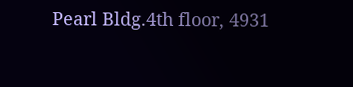Pearl Bldg.4th floor, 4931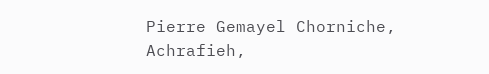Pierre Gemayel Chorniche, Achrafieh,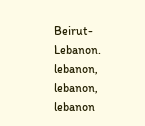Beirut- Lebanon.
lebanon, lebanon, lebanon